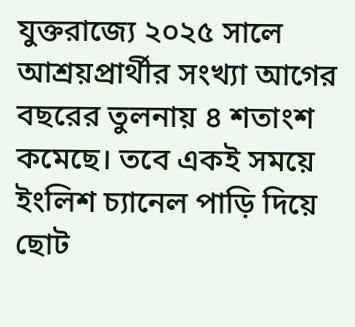যুক্তরাজ্যে ২০২৫ সালে আশ্রয়প্রার্থীর সংখ্যা আগের বছরের তুলনায় ৪ শতাংশ কমেছে। তবে একই সময়ে ইংলিশ চ্যানেল পাড়ি দিয়ে ছোট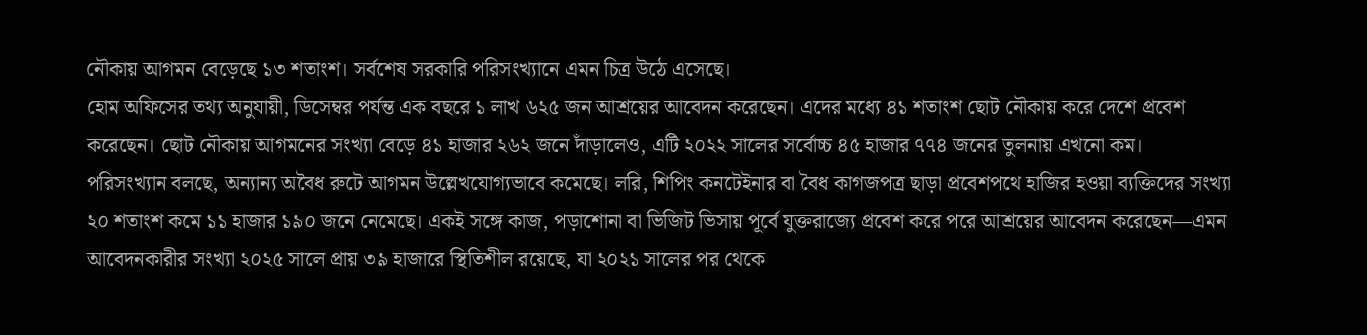নৌকায় আগমন বেড়েছে ১৩ শতাংশ। সর্বশেষ সরকারি পরিসংখ্যানে এমন চিত্র উঠে এসেছে।
হোম অফিসের তথ্য অনুযায়ী, ডিসেম্বর পর্যন্ত এক বছরে ১ লাখ ৬২৫ জন আশ্রয়ের আবেদন করেছেন। এদের মধ্যে ৪১ শতাংশ ছোট নৌকায় করে দেশে প্রবেশ করেছেন। ছোট নৌকায় আগমনের সংখ্যা বেড়ে ৪১ হাজার ২৬২ জনে দাঁড়ালেও, এটি ২০২২ সালের সর্বোচ্চ ৪৫ হাজার ৭৭৪ জনের তুলনায় এখনো কম।
পরিসংখ্যান বলছে, অন্যান্য অবৈধ রুটে আগমন উল্লেখযোগ্যভাবে কমেছে। লরি, শিপিং কনটেইনার বা বৈধ কাগজপত্র ছাড়া প্রবেশপথে হাজির হওয়া ব্যক্তিদের সংখ্যা ২০ শতাংশ কমে ১১ হাজার ১৯০ জনে নেমেছে। একই সঙ্গে কাজ, পড়াশোনা বা ভিজিট ভিসায় পূর্বে যুক্তরাজ্যে প্রবেশ করে পরে আশ্রয়ের আবেদন করেছেন—এমন আবেদনকারীর সংখ্যা ২০২৫ সালে প্রায় ৩৯ হাজারে স্থিতিশীল রয়েছে, যা ২০২১ সালের পর থেকে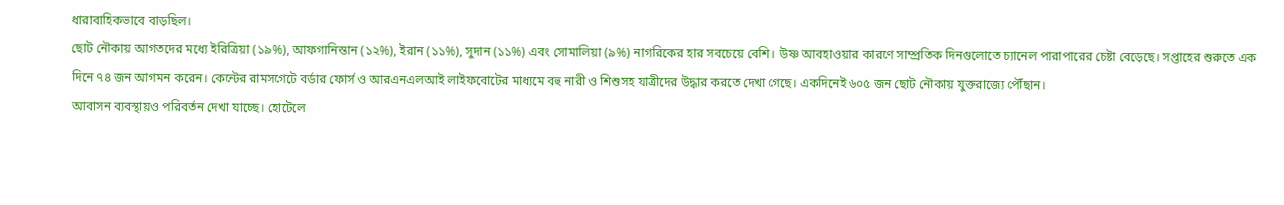ধারাবাহিকভাবে বাড়ছিল।
ছোট নৌকায় আগতদের মধ্যে ইরিত্রিয়া (১৯%), আফগানিস্তান (১২%), ইরান (১১%), সুদান (১১%) এবং সোমালিয়া (৯%) নাগরিকের হার সবচেয়ে বেশি। উষ্ণ আবহাওয়ার কারণে সাম্প্রতিক দিনগুলোতে চ্যানেল পারাপারের চেষ্টা বেড়েছে। সপ্তাহের শুরুতে এক দিনে ৭৪ জন আগমন করেন। কেন্টের রামসগেটে বর্ডার ফোর্স ও আরএনএলআই লাইফবোটের মাধ্যমে বহু নারী ও শিশুসহ যাত্রীদের উদ্ধার করতে দেখা গেছে। একদিনেই ৬০৫ জন ছোট নৌকায় যুক্তরাজ্যে পৌঁছান।
আবাসন ব্যবস্থায়ও পরিবর্তন দেখা যাচ্ছে। হোটেলে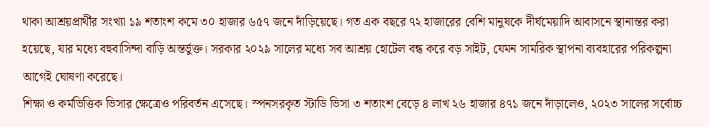থাকা আশ্রয়প্রার্থীর সংখ্যা ১৯ শতাংশ কমে ৩০ হাজার ৬৫৭ জনে দাঁড়িয়েছে। গত এক বছরে ৭২ হাজারের বেশি মানুষকে দীর্ঘমেয়াদি আবাসনে স্থানান্তর করা হয়েছে, যার মধ্যে বহুবাসিন্দা বাড়ি অন্তর্ভুক্ত। সরকার ২০২৯ সালের মধ্যে সব আশ্রয় হোটেল বন্ধ করে বড় সাইট, যেমন সামরিক স্থাপনা ব্যবহারের পরিকল্পনা আগেই ঘোষণা করেছে।
শিক্ষা ও কর্মভিত্তিক ভিসার ক্ষেত্রেও পরিবর্তন এসেছে। স্পনসরকৃত স্টাডি ভিসা ৩ শতাংশ বেড়ে ৪ লাখ ২৬ হাজার ৪৭১ জনে দাঁড়ালেও, ২০২৩ সালের সর্বোচ্চ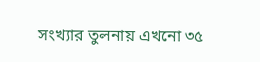সংখ্যার তুলনায় এখনো ৩৫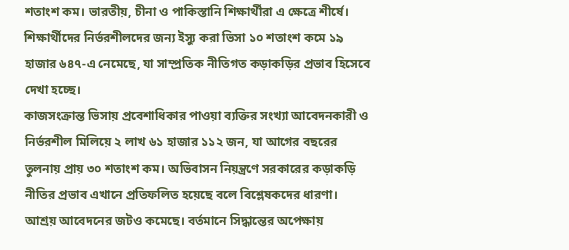শতাংশ কম। ভারতীয়, চীনা ও পাকিস্তানি শিক্ষার্থীরা এ ক্ষেত্রে শীর্ষে। শিক্ষার্থীদের নির্ভরশীলদের জন্য ইস্যু করা ভিসা ১০ শতাংশ কমে ১৯ হাজার ৬৪৭-এ নেমেছে, যা সাম্প্রতিক নীতিগত কড়াকড়ির প্রভাব হিসেবে দেখা হচ্ছে।
কাজসংক্রান্ত ভিসায় প্রবেশাধিকার পাওয়া ব্যক্তির সংখ্যা আবেদনকারী ও নির্ভরশীল মিলিয়ে ২ লাখ ৬১ হাজার ১১২ জন, যা আগের বছরের তুলনায় প্রায় ৩০ শতাংশ কম। অভিবাসন নিয়ন্ত্রণে সরকারের কড়াকড়ি নীতির প্রভাব এখানে প্রতিফলিত হয়েছে বলে বিশ্লেষকদের ধারণা।
আশ্রয় আবেদনের জটও কমেছে। বর্তমানে সিদ্ধান্তের অপেক্ষায়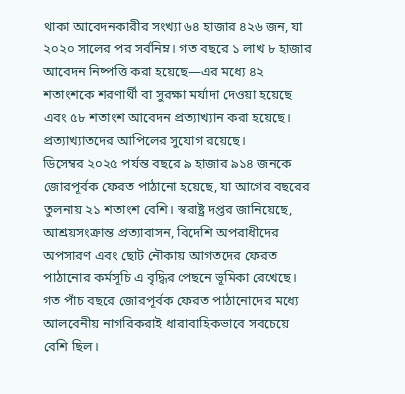থাকা আবেদনকারীর সংখ্যা ৬৪ হাজার ৪২৬ জন, যা ২০২০ সালের পর সর্বনিম্ন। গত বছরে ১ লাখ ৮ হাজার আবেদন নিষ্পত্তি করা হয়েছে—এর মধ্যে ৪২ শতাংশকে শরণার্থী বা সুরক্ষা মর্যাদা দেওয়া হয়েছে এবং ৫৮ শতাংশ আবেদন প্রত্যাখ্যান করা হয়েছে। প্রত্যাখ্যাতদের আপিলের সুযোগ রয়েছে।
ডিসেম্বর ২০২৫ পর্যন্ত বছরে ৯ হাজার ৯১৪ জনকে জোরপূর্বক ফেরত পাঠানো হয়েছে, যা আগের বছরের তুলনায় ২১ শতাংশ বেশি। স্বরাষ্ট্র দপ্তর জানিয়েছে, আশ্রয়সংক্রান্ত প্রত্যাবাসন, বিদেশি অপরাধীদের অপসারণ এবং ছোট নৌকায় আগতদের ফেরত পাঠানোর কর্মসূচি এ বৃদ্ধির পেছনে ভূমিকা রেখেছে। গত পাঁচ বছরে জোরপূর্বক ফেরত পাঠানোদের মধ্যে আলবেনীয় নাগরিকরাই ধারাবাহিকভাবে সবচেয়ে বেশি ছিল।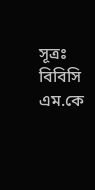সূত্রঃ বিবিসি
এম.কে